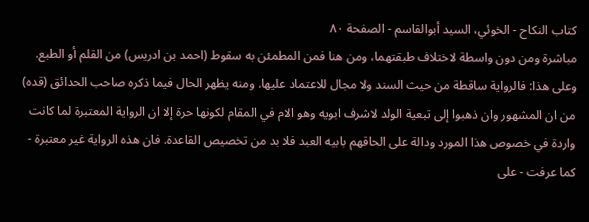كتاب النكاح - الخوئي، السيد أبوالقاسم - الصفحة ٨٠
مباشرة ومن دون واسطة لاختلاف طبقتهما، ومن هنا فمن المطمئن به سقوط (احمد بن ادريس) من القلم أو الطبع. وعلى هذا: فالرواية ساقطة من حيث السند ولا مجال للاعتماد عليها. ومنه يظهر الحال فيما ذكره صاحب الحدائق (قده) من ان المشهور وان ذهبوا إلى تبعية الولد لاشرف ابويه وهو الام في المقام لكونها حرة إلا ان الرواية المعتبرة لما كانت واردة في خصوص هذا المورد ودالة على الحاقهم بابيه العبد فلا بد من تخصيص القاعدة. فان هذه الرواية غير معتبرة - كما عرفت - على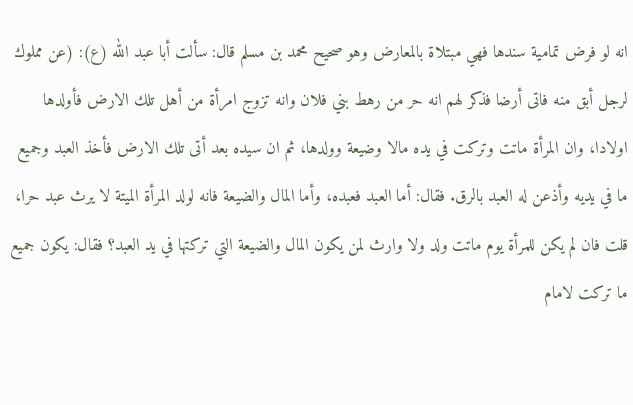انه لو فرض تمامية سندها فهي مبتلاة بالمعارض وهو صحيح محمد بن مسلم قال: سألت أبا عبد الله (ع): (عن مملوك لرجل أبق منه فاتى أرضا فذكر لهم انه حر من رهط بني فلان وانه تزوج امرأة من أهل تلك الارض فأولدها اولادا، وان المرأة ماتت وتركت في يده مالا وضيعة وولدها، ثم ان سيده بعد أتى تلك الارض فأخذ العبد وجميع ما في يديه وأذعن له العبد بالرق. فقال: أما العبد فعبده، وأما المال والضيعة فانه لولد المرأة الميتة لا يرث عبد حرا، قلت فان لم يكن للمرأة يوم ماتت ولد ولا وارث لمن يكون المال والضيعة التي تركتها في يد العبد؟ فقال: يكون جميع ما تركت لامام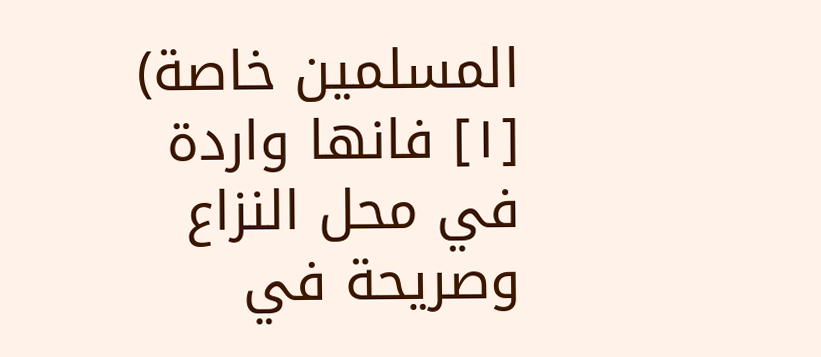المسلمين خاصة) [١] فانها واردة في محل النزاع وصريحة في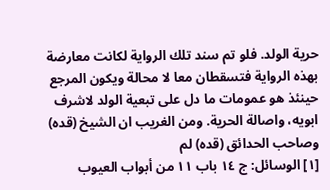حرية الولد. فلو تم سند تلك الرواية لكانت معارضة بهذه الرواية فتسقطان معا لا محالة ويكون المرجع حينئذ هو عمومات ما دل على تبعية الولد لاشرف ابويه، واصالة الحرية. ومن الغريب ان الشيخ (قده) وصاحب الحدائق (قده) لم
[١] الوسائل: ج ١٤ باب ١١ من أبواب العيوب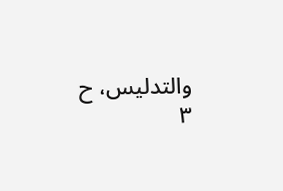والتدليس، ح ٣